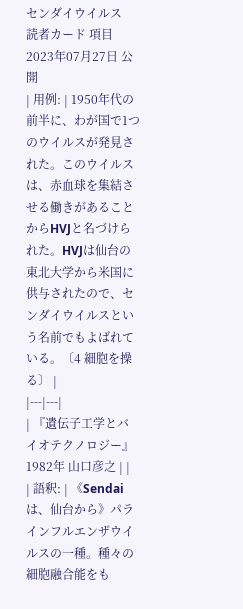センダイウイルス
読者カード 項目 2023年07月27日 公開
| 用例: | 1950年代の前半に、わが国で1つのウイルスが発見された。このウイルスは、赤血球を集結させる働きがあることからHVJと名づけられた。HVJは仙台の東北大学から米国に供与されたので、センダイウイルスという名前でもよばれている。〔4 細胞を操る〕 |
|---|---|
| 『遺伝子工学とバイオテクノロジー』 1982年 山口彦之 | |
| 語釈: | 《Sendaiは、仙台から》パラインフルエンザウイルスの一種。種々の細胞融合能をも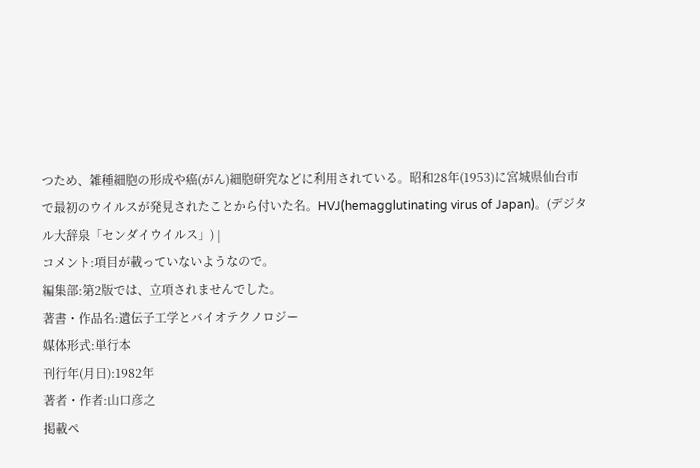つため、雑種細胞の形成や癌(がん)細胞研究などに利用されている。昭和28年(1953)に宮城県仙台市で最初のウイルスが発見されたことから付いた名。HVJ(hemagglutinating virus of Japan)。(デジタル大辞泉「センダイウイルス」) |
コメント:項目が載っていないようなので。
編集部:第2版では、立項されませんでした。
著書・作品名:遺伝子工学とバイオテクノロジー
媒体形式:単行本
刊行年(月日):1982年
著者・作者:山口彦之
掲載ペ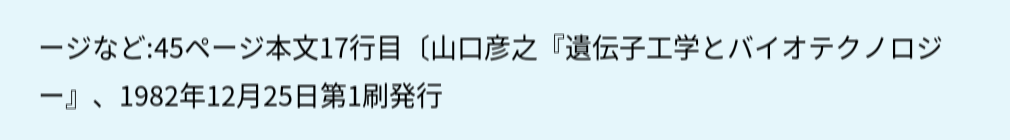ージなど:45ページ本文17行目〔山口彦之『遺伝子工学とバイオテクノロジー』、1982年12月25日第1刷発行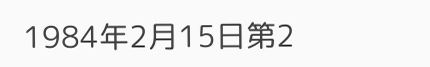1984年2月15日第2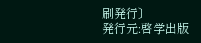刷発行〕
発行元:啓学出版